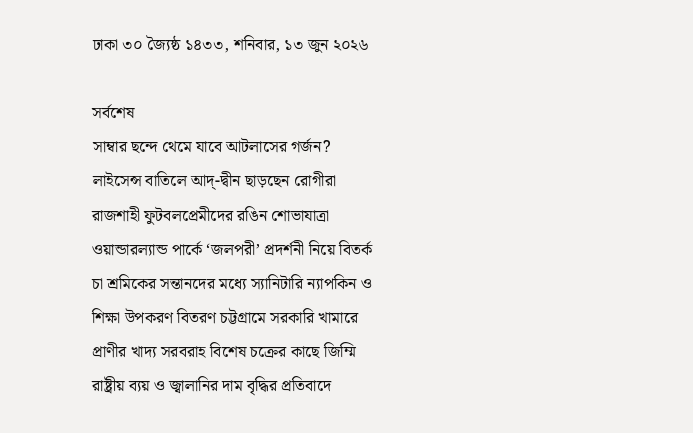ঢাকা ৩০ জ্যৈষ্ঠ ১৪৩৩, শনিবার, ১৩ জুন ২০২৬

সর্বশেষ
সাম্বার ছন্দে থেমে যাবে আটলাসের গর্জন? লাইসেন্স বাতিলে আদ্-দ্বীন ছাড়ছেন রোগীরা রাজশাহী ফুটবলপ্রেমীদের রঙিন শোভাযাত্রা ওয়ান্ডারল্যান্ড পার্কে ‘জলপরী’ প্রদর্শনী নিয়ে বিতর্ক চা শ্রমিকের সন্তানদের মধ্যে স্যানিটারি ন্যাপকিন ও শিক্ষা উপকরণ বিতরণ চট্টগ্রামে সরকারি খামারে প্রাণীর খাদ্য সরবরাহ বিশেষ চক্রের কাছে জিম্মি রাষ্ট্রীয় ব্যয় ও জ্বালানির দাম বৃদ্ধির প্রতিবাদে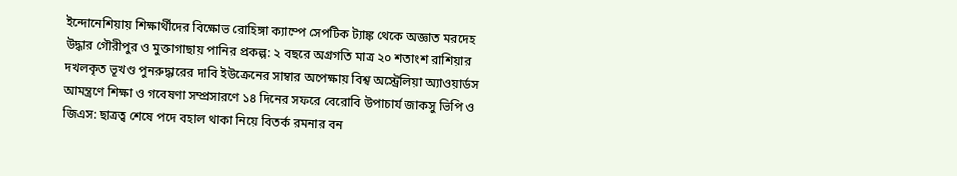ইন্দোনেশিয়ায় শিক্ষার্থীদের বিক্ষোভ রোহিঙ্গা ক্যাম্পে সেপটিক ট্যাঙ্ক থেকে অজ্ঞাত মরদেহ উদ্ধার গৌরীপুর ও মুক্তাগাছায় পানির প্রকল্প: ২ বছরে অগ্রগতি মাত্র ২০ শতাংশ রাশিয়ার দখলকৃত ভূখণ্ড পুনরুদ্ধারের দাবি ইউক্রেনের সাম্বার অপেক্ষায় বিশ্ব অস্ট্রেলিয়া অ্যাওয়ার্ডস আমন্ত্রণে শিক্ষা ও গবেষণা সম্প্রসারণে ১৪ দিনের সফরে বেরোবি উপাচার্য জাকসু ভিপি ও জিএস: ছাত্রত্ব শেষে পদে বহাল থাকা নিয়ে বিতর্ক রমনার বন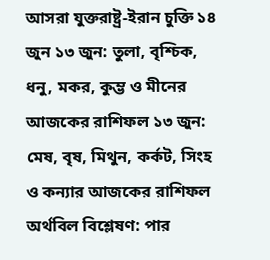আসরা যুক্তরাষ্ট্র-ইরান চুক্তি ১৪ জুন ১৩ জুন: তুলা, বৃশ্চিক, ধনু, মকর, কুম্ভ ও মীনের আজকের রাশিফল ১৩ জুন: মেষ, বৃষ, মিথুন, কর্কট, সিংহ ও কন্যার আজকের রাশিফল অর্থবিল বিশ্লেষণ: পার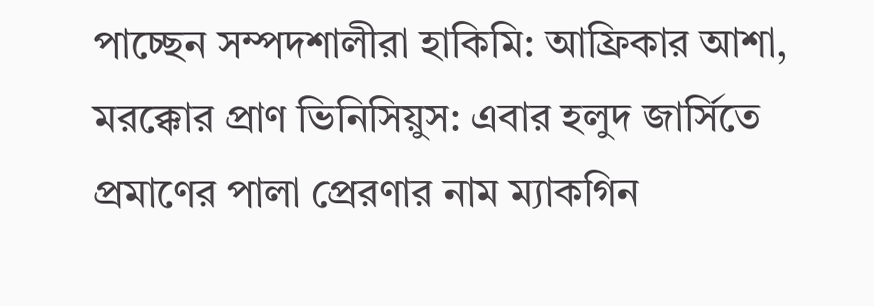পাচ্ছেন সম্পদশালীরা হাকিমি: আফ্রিকার আশা, মরক্কোর প্রাণ ভিনিসিয়ুস: এবার হলুদ জার্সিতে প্রমাণের পালা প্রেরণার নাম ম্যাকগিন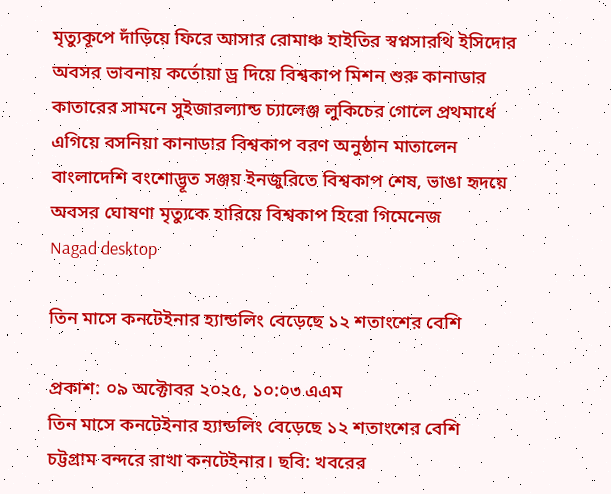মৃত্যুকূপে দাঁড়িয়ে ফিরে আসার রোমাঞ্চ হাইতির স্বপ্নসারথি ইসিদোর অবসর ভাবনায় কর্তোয়া ড্র দিয়ে বিশ্বকাপ মিশন শুরু কানাডার কাতারের সামনে সুইজারল্যান্ড চ্যালেঞ্জ লুকিচের গোলে প্রথমার্ধে এগিয়ে বসনিয়া কানাডার বিশ্বকাপ বরণ অনুষ্ঠান মাতালেন বাংলাদেশি বংশোদ্ভূত সঞ্জয় ইনজুরিতে বিশ্বকাপ শেষ, ভাঙা হৃদয়ে অবসর ঘোষণা মৃত্যুকে হারিয়ে বিশ্বকাপ হিরো গিমেনেজ
Nagad desktop

তিন মাসে কনটেইনার হ্যান্ডলিং বেড়েছে ১২ শতাংশের বেশি

প্রকাশ: ০৯ অক্টোবর ২০২৫, ১০:০৩ এএম
তিন মাসে কনটেইনার হ্যান্ডলিং বেড়েছে ১২ শতাংশের বেশি
চট্টগ্রাম বন্দরে রাখা কনটেইনার। ছবি: খবরের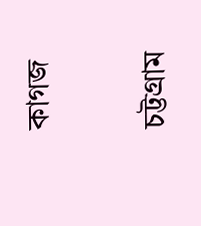কাগজ

চট্টগ্রাম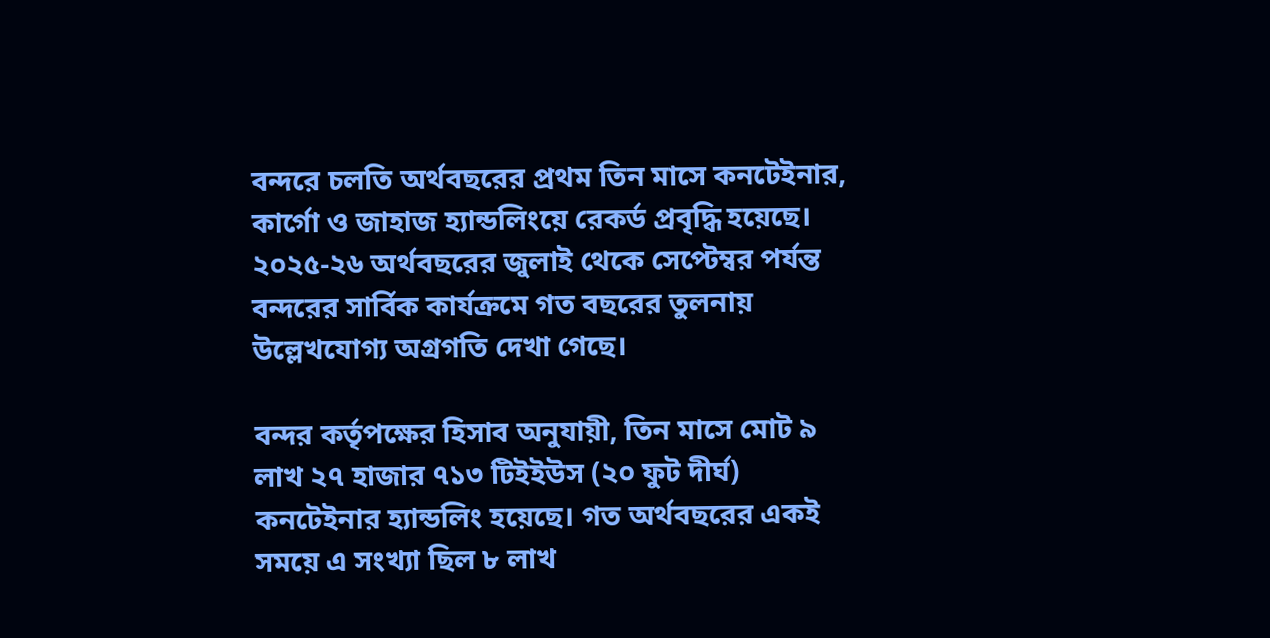বন্দরে চলতি অর্থবছরের প্রথম তিন মাসে কনটেইনার, কার্গো ও জাহাজ হ্যান্ডলিংয়ে রেকর্ড প্রবৃদ্ধি হয়েছে। ২০২৫-২৬ অর্থবছরের জুলাই থেকে সেপ্টেম্বর পর্যন্ত বন্দরের সার্বিক কার্যক্রমে গত বছরের তুলনায় উল্লেখযোগ্য অগ্রগতি দেখা গেছে।

বন্দর কর্তৃপক্ষের হিসাব অনুযায়ী, তিন মাসে মোট ৯ লাখ ২৭ হাজার ৭১৩ টিইইউস (২০ ফুট দীর্ঘ) কনটেইনার হ্যান্ডলিং হয়েছে। গত অর্থবছরের একই সময়ে এ সংখ্যা ছিল ৮ লাখ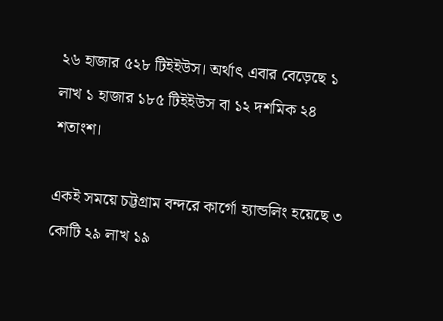২৬ হাজার ৫২৮ টিইইউস। অর্থাৎ এবার বেড়েছে ১ লাখ ১ হাজার ১৮৫ টিইইউস বা ১২ দশমিক ২৪ শতাংশ।

একই সময়ে চট্টগ্রাম বন্দরে কার্গো হ্যান্ডলিং হয়েছে ৩ কোটি ২৯ লাখ ১৯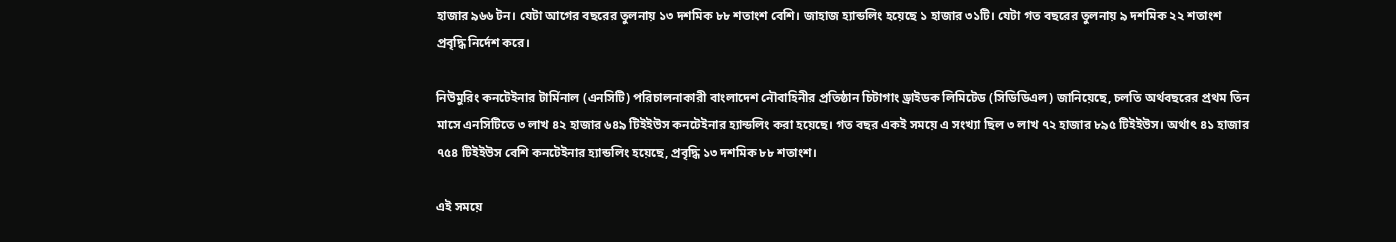হাজার ৯৬৬ টন। যেটা আগের বছরের তুলনায় ১৩ দশমিক ৮৮ শতাংশ বেশি। জাহাজ হ্যান্ডলিং হয়েছে ১ হাজার ৩১টি। যেটা গত বছরের তুলনায় ৯ দশমিক ২২ শতাংশ প্রবৃদ্ধি নির্দেশ করে।

নিউমুরিং কনটেইনার টার্মিনাল (এনসিটি) পরিচালনাকারী বাংলাদেশ নৌবাহিনীর প্রতিষ্ঠান চিটাগাং ড্রাইডক লিমিটেড (সিডিডিএল) জানিয়েছে, চলতি অর্থবছরের প্রথম তিন মাসে এনসিটিতে ৩ লাখ ৪২ হাজার ৬৪৯ টিইইউস কনটেইনার হ্যান্ডলিং করা হয়েছে। গত বছর একই সময়ে এ সংখ্যা ছিল ৩ লাখ ৭২ হাজার ৮৯৫ টিইইউস। অর্থাৎ ৪১ হাজার ৭৫৪ টিইইউস বেশি কনটেইনার হ্যান্ডলিং হয়েছে, প্রবৃদ্ধি ১৩ দশমিক ৮৮ শতাংশ।

এই সময়ে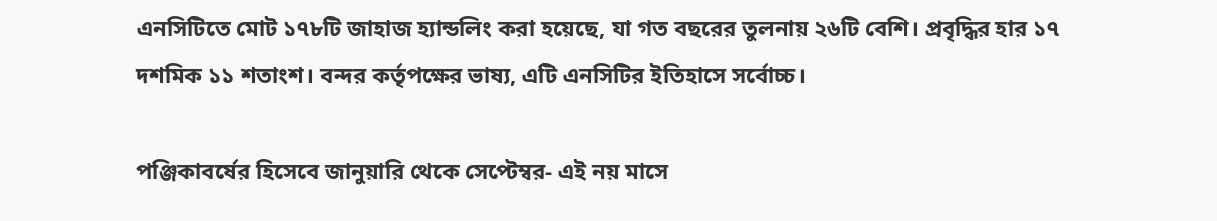এনসিটিতে মোট ১৭৮টি জাহাজ হ্যান্ডলিং করা হয়েছে, যা গত বছরের তুলনায় ২৬টি বেশি। প্রবৃদ্ধির হার ১৭ দশমিক ১১ শতাংশ। বন্দর কর্তৃপক্ষের ভাষ্য, এটি এনসিটির ইতিহাসে সর্বোচ্চ।

পঞ্জিকাবর্ষের হিসেবে জানুয়ারি থেকে সেপ্টেম্বর- এই নয় মাসে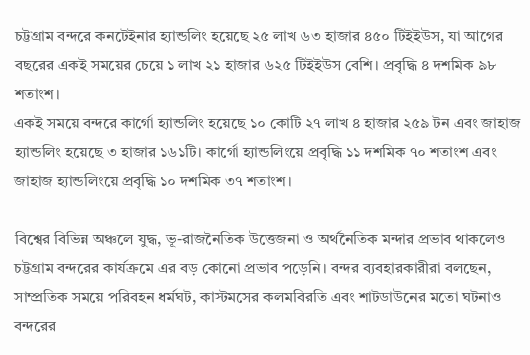চট্টগ্রাম বন্দরে কনটেইনার হ্যান্ডলিং হয়েছে ২৫ লাখ ৬৩ হাজার ৪৫০ টিইইউস, যা আগের বছরের একই সময়ের চেয়ে ১ লাখ ২১ হাজার ৬২৫ টিইইউস বেশি। প্রবৃদ্ধি ৪ দশমিক ৯৮ শতাংশ।
একই সময়ে বন্দরে কার্গো হ্যান্ডলিং হয়েছে ১০ কোটি ২৭ লাখ ৪ হাজার ২৫৯ টন এবং জাহাজ হ্যান্ডলিং হয়েছে ৩ হাজার ১৬১টি। কার্গো হ্যান্ডলিংয়ে প্রবৃদ্ধি ১১ দশমিক ৭০ শতাংশ এবং জাহাজ হ্যান্ডলিংয়ে প্রবৃদ্ধি ১০ দশমিক ৩৭ শতাংশ।

বিশ্বের বিভিন্ন অঞ্চলে যুদ্ধ, ভূ-রাজনৈতিক উত্তেজনা ও অর্থনৈতিক মন্দার প্রভাব থাকলেও চট্টগ্রাম বন্দরের কার্যক্রমে এর বড় কোনো প্রভাব পড়েনি। বন্দর ব্যবহারকারীরা বলছেন, সাম্প্রতিক সময়ে পরিবহন ধর্মঘট, কাস্টমসের কলমবিরতি এবং শাটডাউনের মতো ঘটনাও বন্দরের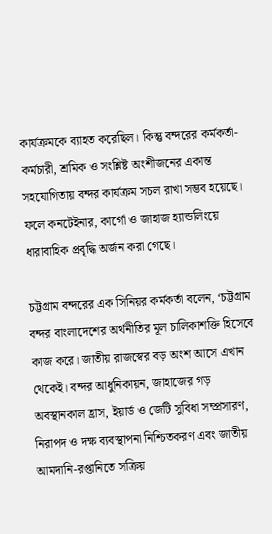কার্যক্রমকে ব্যাহত করেছিল। কিন্তু বন্দরের কর্মকর্তা-কর্মচারী, শ্রমিক ও সংশ্লিষ্ট অংশীজনের একান্ত সহযোগিতায় বন্দর কার্যক্রম সচল রাখা সম্ভব হয়েছে। ফলে কনটেইনার, কার্গো ও জাহাজ হ্যান্ডলিংয়ে ধারাবাহিক প্রবৃদ্ধি অর্জন করা গেছে।

চট্টগ্রাম বন্দরের এক সিনিয়র কর্মকর্তা বলেন, ‘চট্টগ্রাম বন্দর বাংলাদেশের অর্থনীতির মূল চালিকাশক্তি হিসেবে কাজ করে। জাতীয় রাজস্বের বড় অংশ আসে এখান থেকেই। বন্দর আধুনিকায়ন, জাহাজের গড় অবস্থানকাল হ্রাস, ইয়ার্ড ও জেটি সুবিধা সম্প্রসারণ, নিরাপদ ও দক্ষ ব্যবস্থাপনা নিশ্চিতকরণ এবং জাতীয় আমদানি-রপ্তানিতে সক্রিয়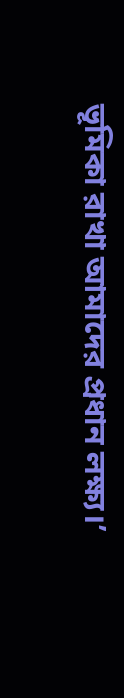ভূমিকা রাখা আমাদের প্রধান লক্ষ্য।’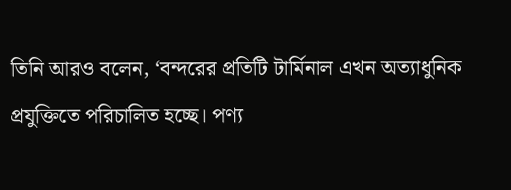তিনি আরও বলেন, ‘বন্দরের প্রতিটি টার্মিনাল এখন অত্যাধুনিক প্রযুক্তিতে পরিচালিত হচ্ছে। পণ্য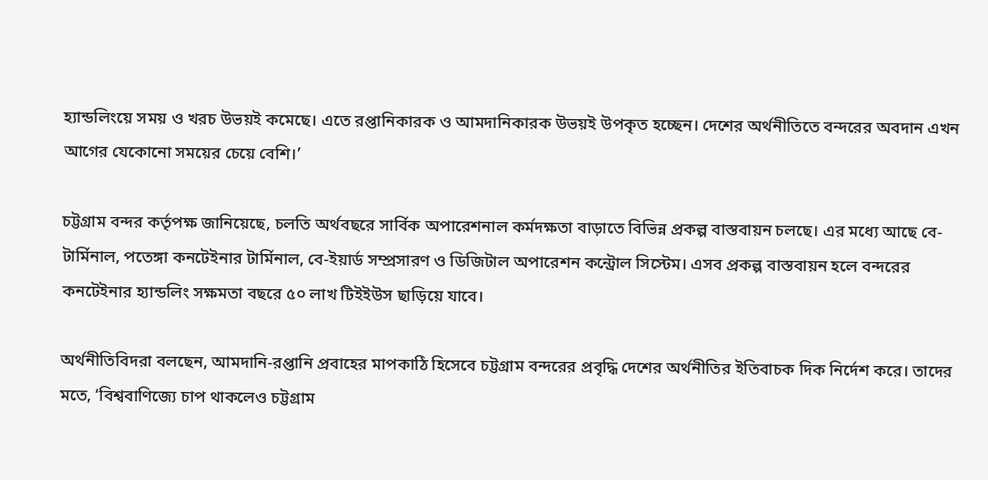হ্যান্ডলিংয়ে সময় ও খরচ উভয়ই কমেছে। এতে রপ্তানিকারক ও আমদানিকারক উভয়ই উপকৃত হচ্ছেন। দেশের অর্থনীতিতে বন্দরের অবদান এখন আগের যেকোনো সময়ের চেয়ে বেশি।’

চট্টগ্রাম বন্দর কর্তৃপক্ষ জানিয়েছে, চলতি অর্থবছরে সার্বিক অপারেশনাল কর্মদক্ষতা বাড়াতে বিভিন্ন প্রকল্প বাস্তবায়ন চলছে। এর মধ্যে আছে বে-টার্মিনাল, পতেঙ্গা কনটেইনার টার্মিনাল, বে-ইয়ার্ড সম্প্রসারণ ও ডিজিটাল অপারেশন কন্ট্রোল সিস্টেম। এসব প্রকল্প বাস্তবায়ন হলে বন্দরের কনটেইনার হ্যান্ডলিং সক্ষমতা বছরে ৫০ লাখ টিইইউস ছাড়িয়ে যাবে।

অর্থনীতিবিদরা বলছেন, আমদানি-রপ্তানি প্রবাহের মাপকাঠি হিসেবে চট্টগ্রাম বন্দরের প্রবৃদ্ধি দেশের অর্থনীতির ইতিবাচক দিক নির্দেশ করে। তাদের মতে, ‘বিশ্ববাণিজ্যে চাপ থাকলেও চট্টগ্রাম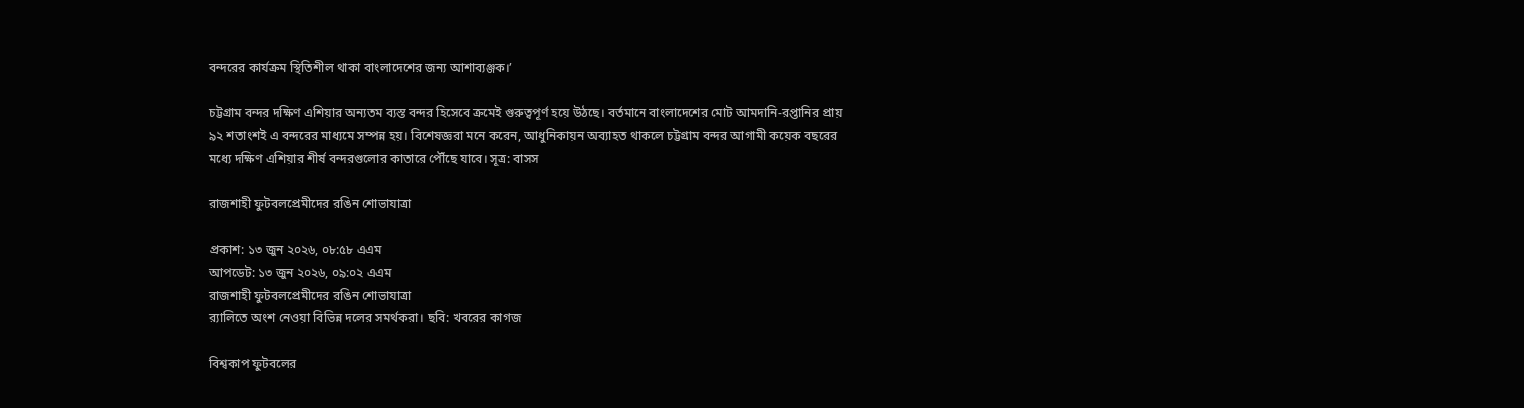বন্দরের কার্যক্রম স্থিতিশীল থাকা বাংলাদেশের জন্য আশাব্যঞ্জক।’

চট্টগ্রাম বন্দর দক্ষিণ এশিয়ার অন্যতম ব্যস্ত বন্দর হিসেবে ক্রমেই গুরুত্বপূর্ণ হয়ে উঠছে। বর্তমানে বাংলাদেশের মোট আমদানি-রপ্তানির প্রায় ৯২ শতাংশই এ বন্দরের মাধ্যমে সম্পন্ন হয়। বিশেষজ্ঞরা মনে করেন, আধুনিকায়ন অব্যাহত থাকলে চট্টগ্রাম বন্দর আগামী কয়েক বছরের মধ্যে দক্ষিণ এশিয়ার শীর্ষ বন্দরগুলোর কাতারে পৌঁছে যাবে। সূত্র: বাসস

রাজশাহী ফুটবলপ্রেমীদের রঙিন শোভাযাত্রা

প্রকাশ: ১৩ জুন ২০২৬, ০৮:৫৮ এএম
আপডেট: ১৩ জুন ২০২৬, ০৯:০২ এএম
রাজশাহী ফুটবলপ্রেমীদের রঙিন শোভাযাত্রা
র‌্যালিতে অংশ নেওয়া বিভিন্ন দলের সমর্থকরা। ছবি: খবরের কাগজ

বিশ্বকাপ ফুটবলের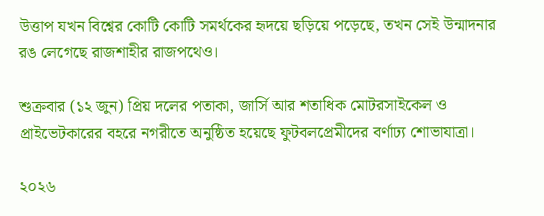উত্তাপ যখন বিশ্বের কোটি কোটি সমর্থকের হৃদয়ে ছড়িয়ে পড়েছে, তখন সেই উন্মাদনার রঙ লেগেছে রাজশাহীর রাজপথেও।

শুক্রবার (১২ জুন) প্রিয় দলের পতাকা, জার্সি আর শতাধিক মোটরসাইকেল ও প্রাইভেটকারের বহরে নগরীতে অনুষ্ঠিত হয়েছে ফুটবলপ্রেমীদের বর্ণাঢ্য শোভাযাত্রা।

২০২৬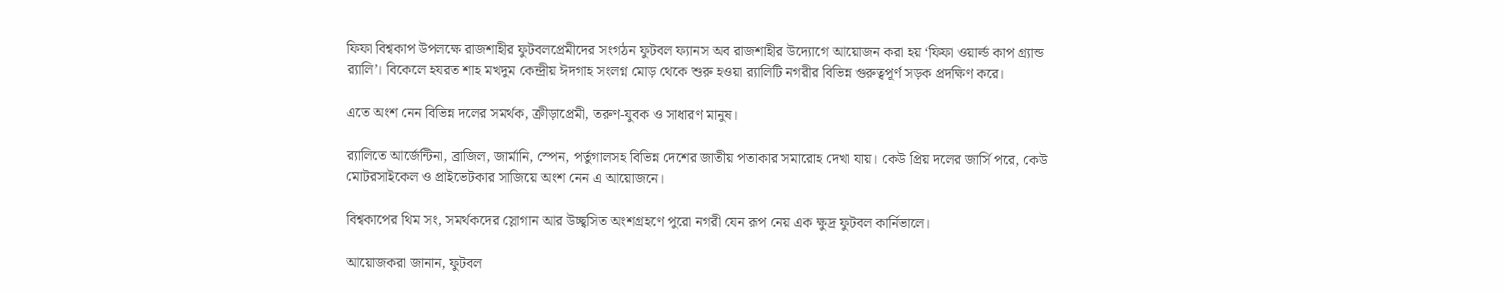ফিফা বিশ্বকাপ উপলক্ষে রাজশাহীর ফুটবলপ্রেমীদের সংগঠন ‌‌ফুটবল ফ্যানস অব রাজশাহীর উদ্যোগে আয়োজন করা হয় ‘ফিফা ওয়ার্ল্ড কাপ গ্র্যান্ড র‍্যালি’। বিকেলে হযরত শাহ মখদুম কেন্দ্রীয় ঈদগাহ সংলগ্ন মোড় থেকে শুরু হওয়া র‍্যালিটি নগরীর বিভিন্ন গুরুত্বপূর্ণ সড়ক প্রদক্ষিণ করে।

এতে অংশ নেন বিভিন্ন দলের সমর্থক, ক্রীড়াপ্রেমী, তরুণ-যুবক ও সাধারণ মানুষ।

র‍্যালিতে আর্জেন্টিনা, ব্রাজিল, জার্মানি, স্পেন, পর্তুগালসহ বিভিন্ন দেশের জাতীয় পতাকার সমারোহ দেখা যায়। কেউ প্রিয় দলের জার্সি পরে, কেউ মোটরসাইকেল ও প্রাইভেটকার সাজিয়ে অংশ নেন এ আয়োজনে।

বিশ্বকাপের থিম সং, সমর্থকদের স্লোগান আর উচ্ছ্বসিত অংশগ্রহণে পুরো নগরী যেন রূপ নেয় এক ক্ষুদ্র ফুটবল কার্নিভালে।

আয়োজকরা জানান, ফুটবল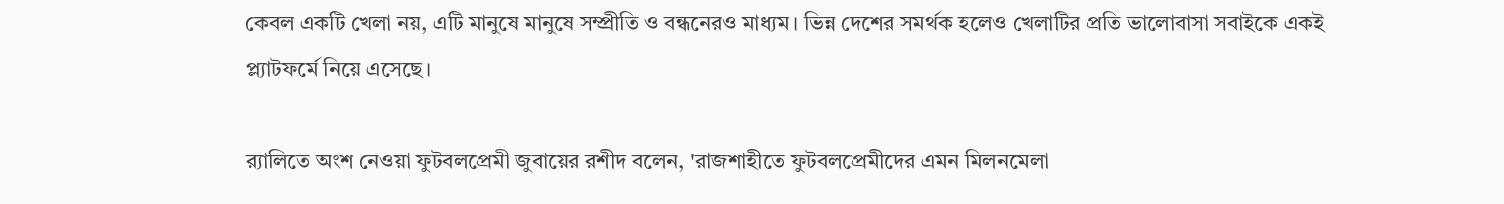কেবল একটি খেলা নয়, এটি মানুষে মানুষে সম্প্রীতি ও বন্ধনেরও মাধ্যম। ভিন্ন দেশের সমর্থক হলেও খেলাটির প্রতি ভালোবাসা সবাইকে একই প্ল্যাটফর্মে নিয়ে এসেছে।

র‍্যালিতে অংশ নেওয়া ফুটবলপ্রেমী জুবায়ের রশীদ বলেন, 'রাজশাহীতে ফুটবলপ্রেমীদের এমন মিলনমেলা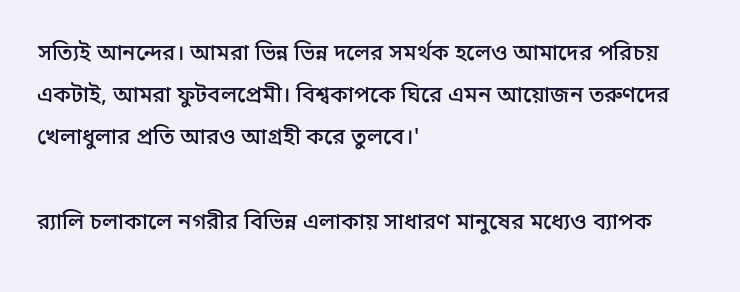সত্যিই আনন্দের। আমরা ভিন্ন ভিন্ন দলের সমর্থক হলেও আমাদের পরিচয় একটাই, আমরা ফুটবলপ্রেমী। বিশ্বকাপকে ঘিরে এমন আয়োজন তরুণদের খেলাধুলার প্রতি আরও আগ্রহী করে তুলবে।'

র‍্যালি চলাকালে নগরীর বিভিন্ন এলাকায় সাধারণ মানুষের মধ্যেও ব্যাপক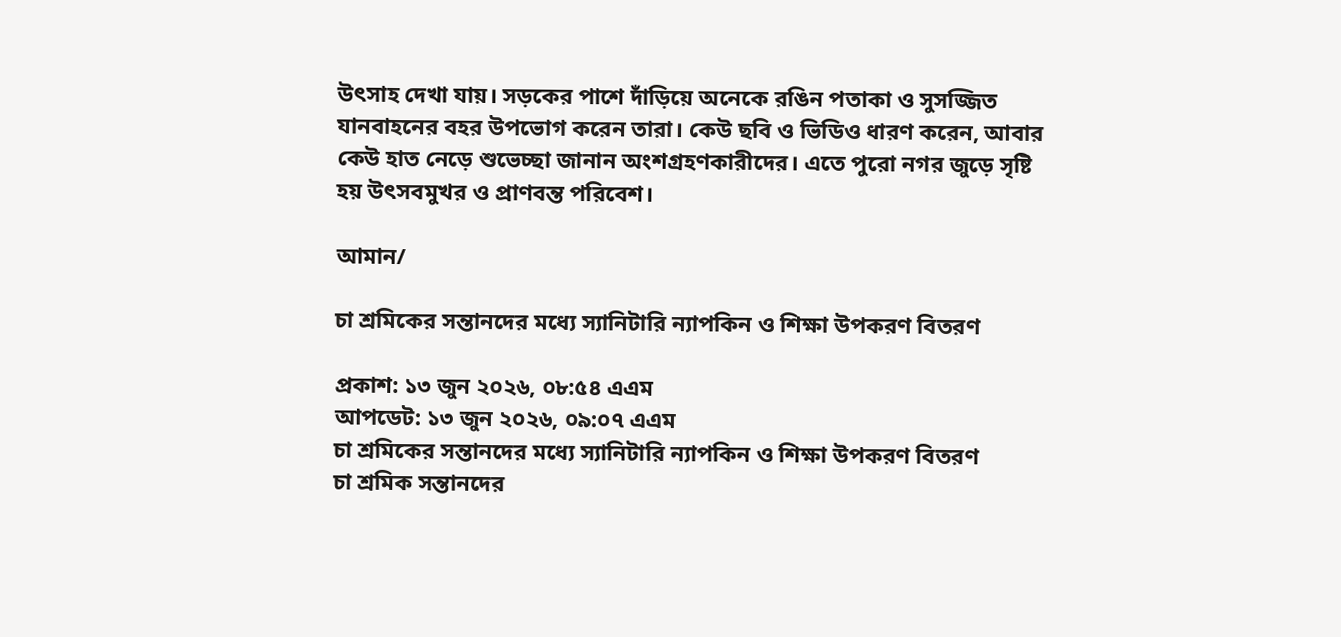উৎসাহ দেখা যায়। সড়কের পাশে দাঁড়িয়ে অনেকে রঙিন পতাকা ও সুসজ্জিত যানবাহনের বহর উপভোগ করেন তারা। কেউ ছবি ও ভিডিও ধারণ করেন, আবার কেউ হাত নেড়ে শুভেচ্ছা জানান অংশগ্রহণকারীদের। এতে পুরো নগর জুড়ে সৃষ্টি হয় উৎসবমুখর ও প্রাণবন্ত পরিবেশ।

আমান/

চা শ্রমিকের সন্তানদের মধ্যে স্যানিটারি ন্যাপকিন ও শিক্ষা উপকরণ বিতরণ

প্রকাশ: ১৩ জুন ২০২৬, ০৮:৫৪ এএম
আপডেট: ১৩ জুন ২০২৬, ০৯:০৭ এএম
চা শ্রমিকের সন্তানদের মধ্যে স্যানিটারি ন্যাপকিন ও শিক্ষা উপকরণ বিতরণ
চা শ্রমিক সন্তানদের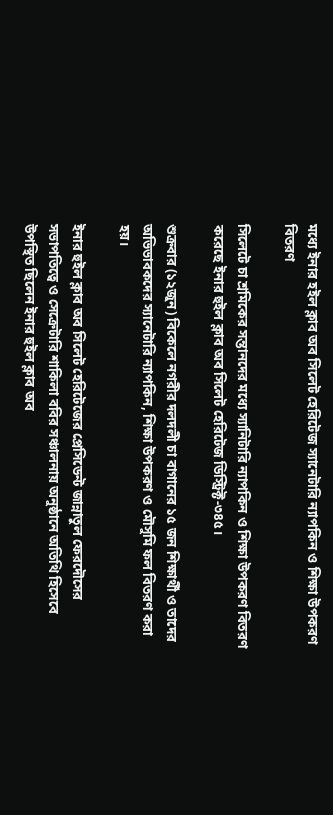মধ্যে ইনার হইল ক্লাব অব সিলেট হেরিটেজ স্যানেটারি ন্যাপকিন ও শিক্ষা উপকরণ বিতরণ

সিলেটে চা শ্রমিকের সন্তানদের মধ্যে স্যানিটারি ন্যাপকিন ও শিক্ষা উপকরণ বিতরণ করেছে ইনার হুইল ক্লাব অব সিলেট হেরিটেজ ডিস্ট্রিক্ট-৩৪৫।

শুক্রবার (১২জুন) বিকেলে নগরীর দলদলী চা বাগানের ১৫ জন শিক্ষার্থী ও তাদের অভিভাবকদের স্যানেটারি ন্যাপকিন, শিক্ষা উপকরণ ও মৌসুমি ফল বিতরণ করা হয়।

ইনার হুইল ক্লাব অব সিলেট হেরিটেজের প্রেসিডেন্ট জান্নাতুল ফেরদৌসের সভাপতিত্বে ও সেক্রেটারি শাকিলা ববির সঞ্চালনায় অনুষ্ঠানে অতিথি হিসেবে উপস্থিত ছিলেন ইনার হুইল ক্লাব অব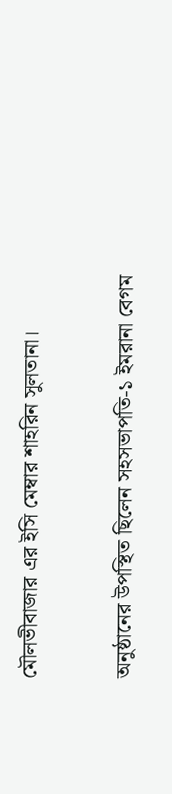মৌলভীবাজার এর ইসি মেম্বার শাহরিন সুলতানা।

অনুষ্ঠানের উপস্থিত ছিলেন সহসভাপতি-১ ইমরানা বেগম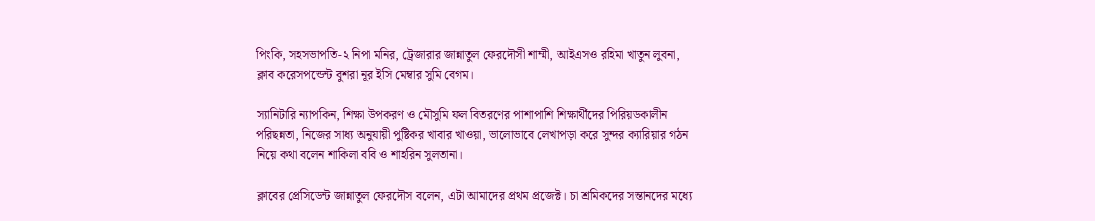পিংকি, সহসভাপতি-২ নিপা মনির, ট্রেজারার জান্নাতুল ফেরদৌসী শাম্মী, আইএসও রহিমা খাতুন লুবনা, ক্লাব করেসপন্ডেন্ট বুশরা নূর ইসি মেম্বার সুমি বেগম।

স্যানিটারি ন্যাপকিন, শিক্ষা উপকরণ ও মৌসুমি ফল বিতরণের পাশাপাশি শিক্ষার্থীদের পিরিয়ডকালীন পরিছন্নতা, নিজের সাধ্য অনুযায়ী পুষ্টিকর খাবার খাওয়া, ভালোভাবে লেখাপড়া করে সুন্দর ক্যারিয়ার গঠন নিয়ে কথা বলেন শাকিলা ববি ও শাহরিন সুলতানা।

ক্লাবের প্রেসিডেন্ট জান্নাতুল ফেরদৌস বলেন, এটা আমাদের প্রথম প্রজেক্ট। চা শ্রমিকদের সন্তানদের মধ্যে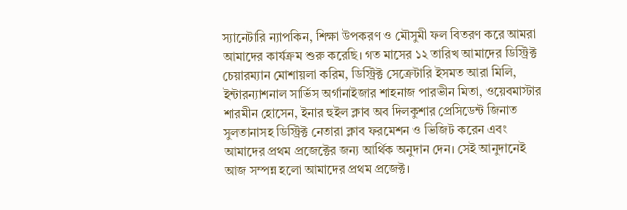স্যানেটারি ন্যাপকিন, শিক্ষা উপকরণ ও মৌসুমী ফল বিতরণ করে আমরা আমাদের কার্যক্রম শুরু করেছি। গত মাসের ১২ তারিখ আমাদের ডিস্ট্রিক্ট চেয়ারম্যান মোশায়লা করিম, ডিস্ট্রিক্ট সেক্রেটারি ইসমত আরা মিলি, ইন্টারন্যাশনাল সার্ভিস অর্গানাইজার শাহনাজ পারভীন মিতা, ওয়েবমাস্টার শারমীন হোসেন, ইনার হুইল ক্লাব অব দিলকুশার প্রেসিডেন্ট জিনাত সুলতানাসহ ডিস্ট্রিক্ট নেতারা ক্লাব ফরমেশন ও ভিজিট করেন এবং আমাদের প্রথম প্রজেক্টের জন্য আর্থিক অনুদান দেন। সেই আনুদানেই আজ সম্পন্ন হলো আমাদের প্রথম প্রজেক্ট।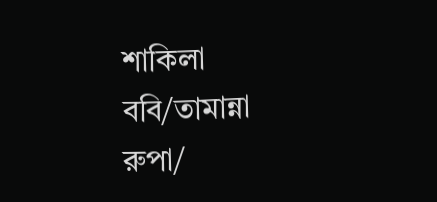শাকিলা ববি/তামান্না রুপা/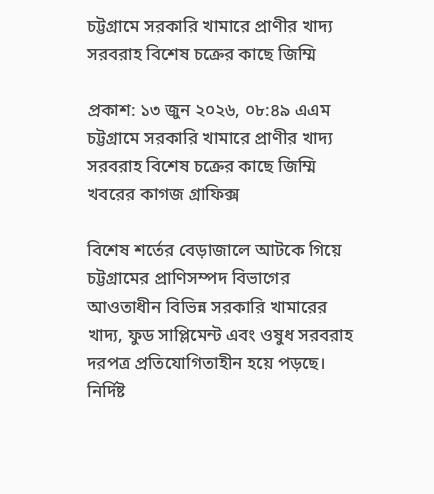চট্টগ্রামে সরকারি খামারে প্রাণীর খাদ্য সরবরাহ বিশেষ চক্রের কাছে জিম্মি

প্রকাশ: ১৩ জুন ২০২৬, ০৮:৪৯ এএম
চট্টগ্রামে সরকারি খামারে প্রাণীর খাদ্য সরবরাহ বিশেষ চক্রের কাছে জিম্মি
খবরের কাগজ গ্রাফিক্স

বিশেষ শর্তের বেড়াজালে আটকে গিয়ে চট্টগ্রামের প্রাণিসম্পদ বিভাগের আওতাধীন বিভিন্ন সরকারি খামারের খাদ্য, ফুড সাপ্লিমেন্ট এবং ওষুধ সরবরাহ দরপত্র প্রতিযোগিতাহীন হয়ে পড়ছে। নির্দিষ্ট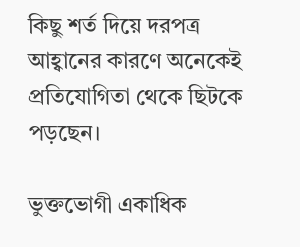কিছু শর্ত দিয়ে দরপত্র আহ্বানের কারণে অনেকেই প্রতিযোগিতা থেকে ছিটকে পড়ছেন।

ভুক্তভোগী একাধিক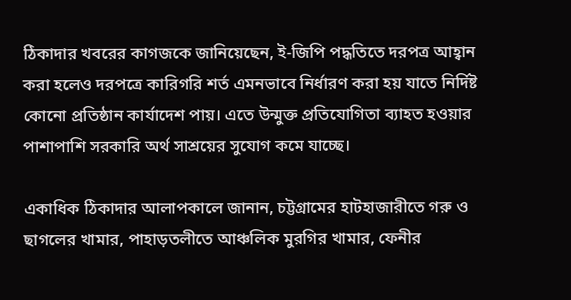ঠিকাদার খবরের কাগজকে জানিয়েছেন, ই-জিপি পদ্ধতিতে দরপত্র আহ্বান করা হলেও দরপত্রে কারিগরি শর্ত এমনভাবে নির্ধারণ করা হয় যাতে নির্দিষ্ট কোনো প্রতিষ্ঠান কার্যাদেশ পায়। এতে উন্মুক্ত প্রতিযোগিতা ব্যাহত হওয়ার পাশাপাশি সরকারি অর্থ সাশ্রয়ের সুযোগ কমে যাচ্ছে।

একাধিক ঠিকাদার আলাপকালে জানান, চট্টগ্রামের হাটহাজারীতে গরু ও ছাগলের খামার, পাহাড়তলীতে আঞ্চলিক মুরগির খামার, ফেনীর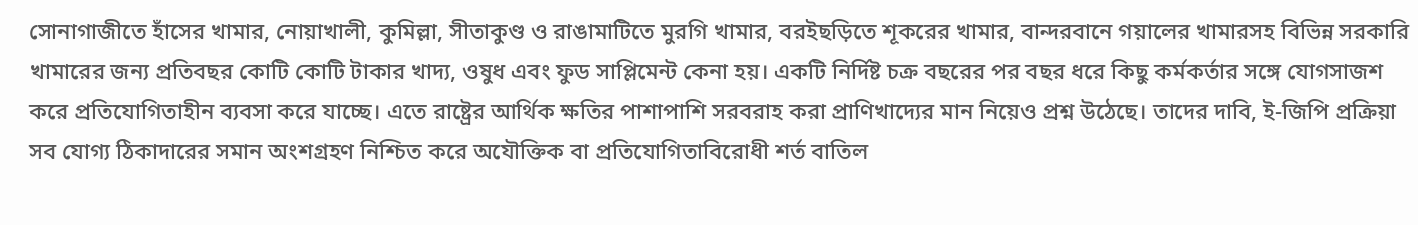সোনাগাজীতে হাঁসের খামার, নোয়াখালী, কুমিল্লা, সীতাকুণ্ড ও রাঙামাটিতে মুরগি খামার, বরইছড়িতে শূকরের খামার, বান্দরবানে গয়ালের খামারসহ বিভিন্ন সরকারি খামারের জন্য প্রতিবছর কোটি কোটি টাকার খাদ্য, ওষুধ এবং ফুড সাপ্লিমেন্ট কেনা হয়। একটি নির্দিষ্ট চক্র বছরের পর বছর ধরে কিছু কর্মকর্তার সঙ্গে যোগসাজশ করে প্রতিযোগিতাহীন ব্যবসা করে যাচ্ছে। এতে রাষ্ট্রের আর্থিক ক্ষতির পাশাপাশি সরবরাহ করা প্রাণিখাদ্যের মান নিয়েও প্রশ্ন উঠেছে। তাদের দাবি, ই-জিপি প্রক্রিয়া সব যোগ্য ঠিকাদারের সমান অংশগ্রহণ নিশ্চিত করে অযৌক্তিক বা প্রতিযোগিতাবিরোধী শর্ত বাতিল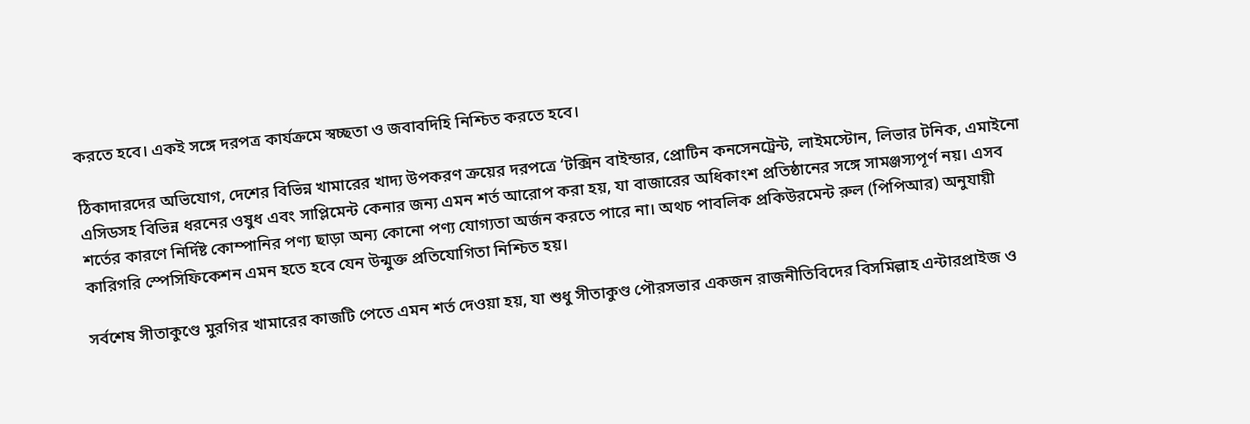করতে হবে। একই সঙ্গে দরপত্র কার্যক্রমে স্বচ্ছতা ও জবাবদিহি নিশ্চিত করতে হবে।

ঠিকাদারদের অভিযোগ, দেশের বিভিন্ন খামারের খাদ্য উপকরণ ক্রয়ের দরপত্রে ‘টক্সিন বাইন্ডার, প্রোটিন কনসেনট্রেন্ট, লাইমস্টোন, লিভার টনিক, এমাইনো এসিডসহ বিভিন্ন ধরনের ওষুধ এবং সাপ্লিমেন্ট কেনার জন্য এমন শর্ত আরোপ করা হয়, যা বাজারের অধিকাংশ প্রতিষ্ঠানের সঙ্গে সামঞ্জস্যপূর্ণ নয়। এসব শর্তের কারণে নির্দিষ্ট কোম্পানির পণ্য ছাড়া অন্য কোনো পণ্য যোগ্যতা অর্জন করতে পারে না। অথচ পাবলিক প্রকিউরমেন্ট রুল (পিপিআর) অনুযায়ী কারিগরি স্পেসিফিকেশন এমন হতে হবে যেন উন্মুক্ত প্রতিযোগিতা নিশ্চিত হয়।

সর্বশেষ সীতাকুণ্ডে মুরগির খামারের কাজটি পেতে এমন শর্ত দেওয়া হয়, যা শুধু সীতাকুণ্ড পৌরসভার একজন রাজনীতিবিদের বিসমিল্লাহ এন্টারপ্রাইজ ও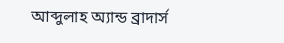আব্দুলাহ অ্যান্ড ব্রাদার্স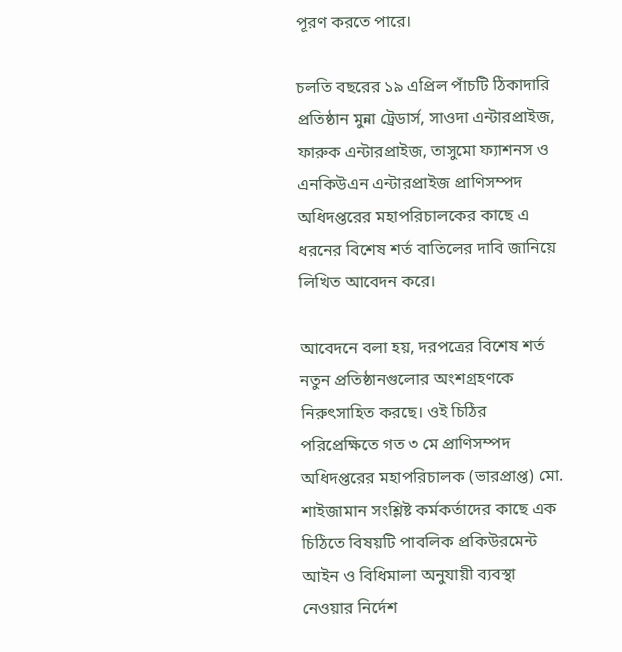পূরণ করতে পারে।

চলতি বছরের ১৯ এপ্রিল পাঁচটি ঠিকাদারি প্রতিষ্ঠান মুন্না ট্রেডার্স, সাওদা এন্টারপ্রাইজ, ফারুক এন্টারপ্রাইজ, তাসুমো ফ্যাশনস ও এনকিউএন এন্টারপ্রাইজ প্রাণিসম্পদ অধিদপ্তরের মহাপরিচালকের কাছে এ ধরনের বিশেষ শর্ত বাতিলের দাবি জানিয়ে লিখিত আবেদন করে।

আবেদনে বলা হয়, দরপত্রের বিশেষ শর্ত নতুন প্রতিষ্ঠানগুলোর অংশগ্রহণকে নিরুৎসাহিত করছে। ওই চিঠির পরিপ্রেক্ষিতে গত ৩ মে প্রাণিসম্পদ অধিদপ্তরের মহাপরিচালক (ভারপ্রাপ্ত) মো. শাইজামান সংশ্লিষ্ট কর্মকর্তাদের কাছে এক চিঠিতে বিষয়টি পাবলিক প্রকিউরমেন্ট আইন ও বিধিমালা অনুযায়ী ব্যবস্থা নেওয়ার নির্দেশ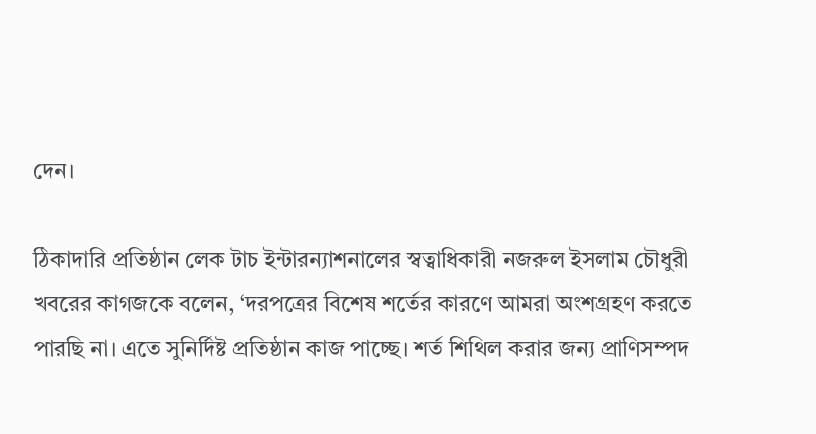দেন।

ঠিকাদারি প্রতিষ্ঠান লেক টাচ ইন্টারন্যাশনালের স্বত্বাধিকারী নজরুল ইসলাম চৌধুরী খবরের কাগজকে বলেন, ‘দরপত্রের বিশেষ শর্তের কারণে আমরা অংশগ্রহণ করতে পারছি না। এতে সুনির্দিষ্ট প্রতিষ্ঠান কাজ পাচ্ছে। শর্ত শিথিল করার জন্য প্রাণিসম্পদ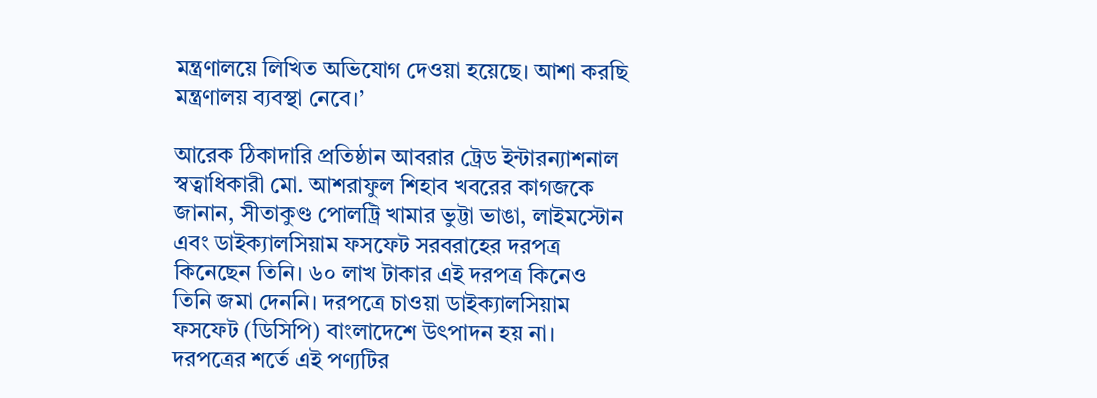মন্ত্রণালয়ে লিখিত অভিযোগ দেওয়া হয়েছে। আশা করছি মন্ত্রণালয় ব্যবস্থা নেবে।’

আরেক ঠিকাদারি প্রতিষ্ঠান আবরার ট্রেড ইন্টারন্যাশনাল স্বত্বাধিকারী মো. আশরাফুল শিহাব খবরের কাগজকে জানান, সীতাকুণ্ড পোলট্রি খামার ভুট্টা ভাঙা, লাইমস্টোন এবং ডাইক্যালসিয়াম ফসফেট সরবরাহের দরপত্র কিনেছেন তিনি। ৬০ লাখ টাকার এই দরপত্র কিনেও তিনি জমা দেননি। দরপত্রে চাওয়া ডাইক্যালসিয়াম ফসফেট (ডিসিপি) বাংলাদেশে উৎপাদন হয় না। দরপত্রের শর্তে এই পণ্যটির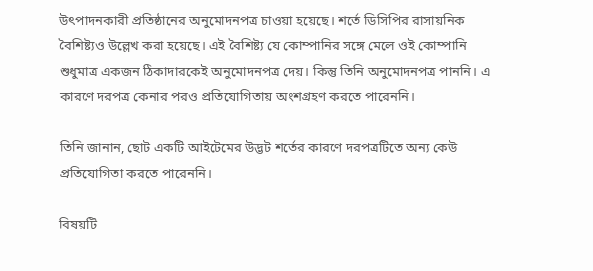উৎপাদনকারী প্রতিষ্ঠানের অনুমোদনপত্র চাওয়া হয়েছে। শর্তে ডিসিপির রাসায়নিক বৈশিষ্ট্যও উল্লেখ করা হয়েছে। এই বৈশিষ্ট্য যে কোম্পানির সঙ্গে মেলে ওই কোম্পানি শুধুমাত্র একজন ঠিকাদারকেই অনুমোদনপত্র দেয়। কিন্তু তিনি অনুমোদনপত্র পাননি। এ কারণে দরপত্র কেনার পরও প্রতিযোগিতায় অংশগ্রহণ করতে পারেননি।

তিনি জানান, ছোট একটি আইটেমের উদ্ভট শর্তের কারণে দরপত্রটিতে অন্য কেউ প্রতিযোগিতা করতে পারেননি।

বিষয়টি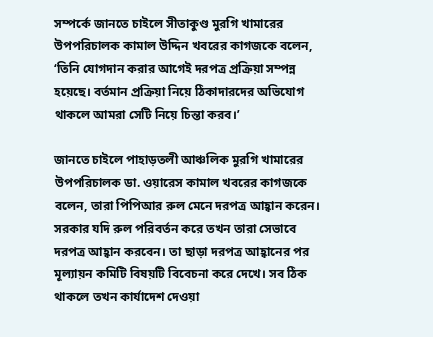সম্পর্কে জানতে চাইলে সীতাকুণ্ড মুরগি খামারের উপপরিচালক কামাল উদ্দিন খবরের কাগজকে বলেন, ‘তিনি যোগদান করার আগেই দরপত্র প্রক্রিয়া সম্পন্ন হয়েছে। বর্তমান প্রক্রিয়া নিয়ে ঠিকাদারদের অভিযোগ থাকলে আমরা সেটি নিয়ে চিন্তা করব।’

জানতে চাইলে পাহাড়তলী আঞ্চলিক মুরগি খামারের উপপরিচালক ডা. ওয়ারেস কামাল খবরের কাগজকে বলেন, তারা পিপিআর রুল মেনে দরপত্র আহ্বান করেন। সরকার যদি রুল পরিবর্তন করে তখন তারা সেভাবে দরপত্র আহ্বান করবেন। তা ছাড়া দরপত্র আহ্বানের পর মূল্যায়ন কমিটি বিষয়টি বিবেচনা করে দেখে। সব ঠিক থাকলে তখন কার্যাদেশ দেওয়া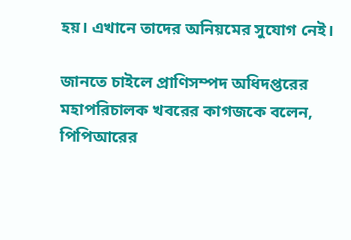হয়। এখানে তাদের অনিয়মের সুযোগ নেই।

জানতে চাইলে প্রাণিসম্পদ অধিদপ্তরের মহাপরিচালক খবরের কাগজকে বলেন, পিপিআরের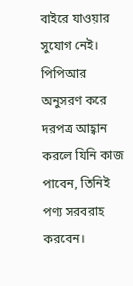বাইরে যাওয়ার সুযোগ নেই। পিপিআর অনুসরণ করে দরপত্র আহ্বান করলে যিনি কাজ পাবেন, তিনিই পণ্য সরবরাহ করবেন।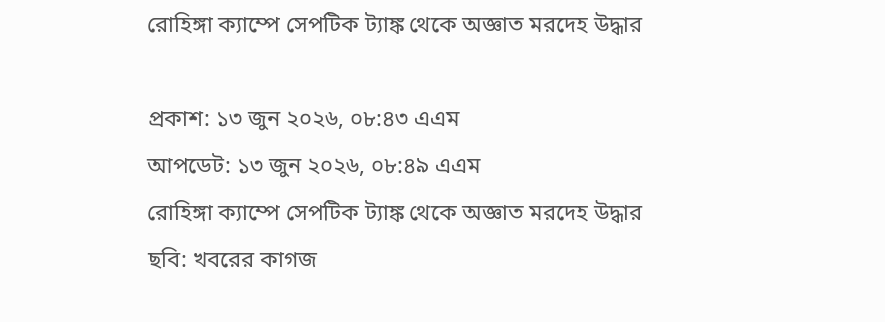রোহিঙ্গা ক্যাম্পে সেপটিক ট্যাঙ্ক থেকে অজ্ঞাত মরদেহ উদ্ধার

প্রকাশ: ১৩ জুন ২০২৬, ০৮:৪৩ এএম
আপডেট: ১৩ জুন ২০২৬, ০৮:৪৯ এএম
রোহিঙ্গা ক্যাম্পে সেপটিক ট্যাঙ্ক থেকে অজ্ঞাত মরদেহ উদ্ধার
ছবি: খবরের কাগজ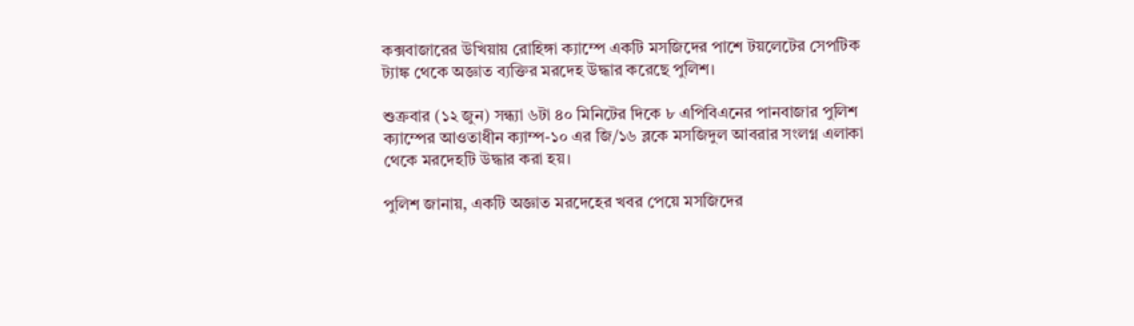কক্সবাজারের উখিয়ায় রোহিঙ্গা ক্যাম্পে একটি মসজিদের পাশে টয়লেটের সেপটিক ট্যাঙ্ক থেকে অজ্ঞাত ব্যক্তির মরদেহ উদ্ধার করেছে পুলিশ।

শুক্রবার (১২ জুন) সন্ধ্যা ৬টা ৪০ মিনিটের দিকে ৮ এপিবিএনের পানবাজার পুলিশ ক্যাম্পের আওতাধীন ক্যাম্প-১০ এর জি/১৬ ব্লকে মসজিদুল আবরার সংলগ্ন এলাকা থেকে মরদেহটি উদ্ধার করা হয়।

পুলিশ জানায়, একটি অজ্ঞাত মরদেহের খবর পেয়ে মসজিদের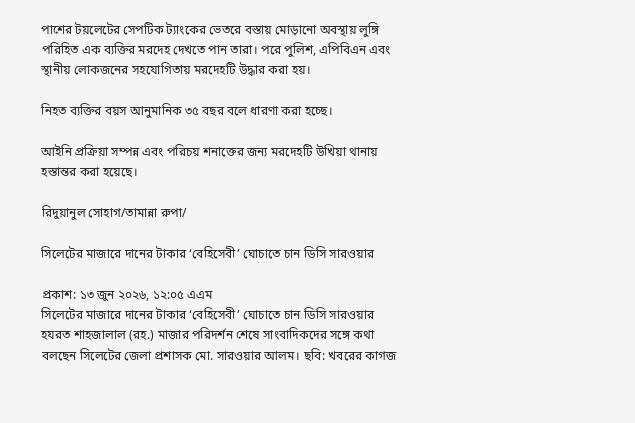পাশের টয়লেটের সেপটিক ট্যাংকের ভেতরে বস্তায় মোড়ানো অবস্থায় লুঙ্গি পরিহিত এক ব্যক্তির মরদেহ দেখতে পান তারা। পরে পুলিশ, এপিবিএন এবং স্থানীয় লোকজনের সহযোগিতায় মরদেহটি উদ্ধার করা হয়।

নিহত ব্যক্তির বয়স আনুমানিক ৩৫ বছর বলে ধারণা করা হচ্ছে।

আইনি প্রক্রিয়া সম্পন্ন এবং পরিচয় শনাক্তের জন্য মরদেহটি উখিয়া থানায় হস্তান্তর করা হয়েছে।

রিদুয়ানুল সোহাগ/তামান্না রুপা/

সিলেটের মাজারে দানের টাকার ‘বেহিসেবী’ ঘোচাতে চান ডিসি সারওয়ার

প্রকাশ: ১৩ জুন ২০২৬, ১২:০৫ এএম
সিলেটের মাজারে দানের টাকার ‘বেহিসেবী’ ঘোচাতে চান ডিসি সারওয়ার
হযরত শাহজালাল (রহ.) মাজার পরিদর্শন শেষে সাংবাদিকদের সঙ্গে কথা বলছেন সিলেটের জেলা প্রশাসক মো. সারওয়ার আলম। ছবি: খবরের কাগজ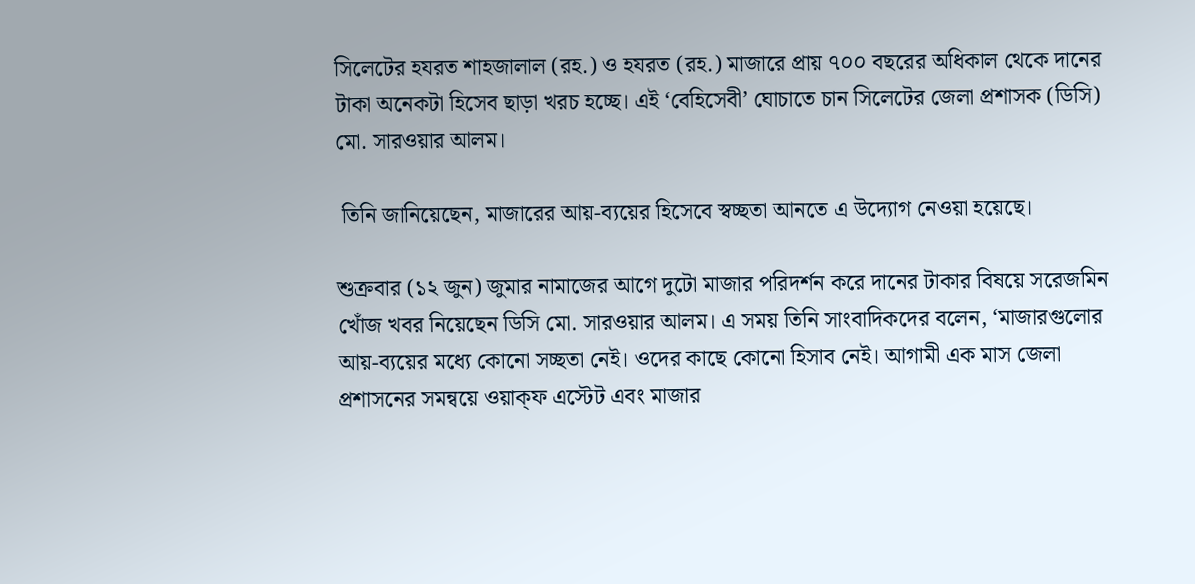সিলেটের হযরত শাহজালাল (রহ.) ও হযরত (রহ.) মাজারে প্রায় ৭০০ বছরের অধিকাল থেকে দানের টাকা অনেকটা হিসেব ছাড়া খরচ হচ্ছে। এই ‘বেহিসেবী’ ঘোচাতে চান সিলেটের জেলা প্রশাসক (ডিসি) মো. সারওয়ার আলম।

 তিনি জানিয়েছেন, মাজারের আয়-ব্যয়ের হিসেবে স্বচ্ছতা আনতে এ উদ্যোগ নেওয়া হয়েছে।

শুক্রবার (১২ জুন) জুমার নামাজের আগে দুটো মাজার পরিদর্শন করে দানের টাকার বিষয়ে সরেজমিন খোঁজ খবর নিয়েছেন ডিসি মো. সারওয়ার আলম। এ সময় তিনি সাংবাদিকদের বলেন, ‘মাজারগুলোর আয়-ব্যয়ের মধ্যে কোনো সচ্ছতা নেই। ওদের কাছে কোনো হিসাব নেই। আগামী এক মাস জেলা প্রশাসনের সমন্বয়ে ওয়াক্ফ এস্টেট এবং মাজার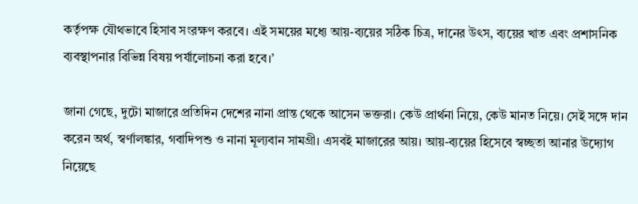কর্তৃপক্ষ যৌথভাবে হিসাব সংরক্ষণ করবে। এই সময়ের মধ্যে আয়-ব্যয়ের সঠিক চিত্র, দানের উৎস, ব্যয়ের খাত এবং প্রশাসনিক ব্যবস্থাপনার বিভিন্ন বিষয় পর্যালোচনা করা হবে।’

জানা গেছে, দুটো মাজারে প্রতিদিন দেশের নানা প্রান্ত থেকে আসেন ভক্তরা। কেউ প্রার্থনা নিয়ে, কেউ মানত নিয়ে। সেই সঙ্গে দান করেন অর্থ, স্বর্ণালঙ্কার, গবাদিপশু ও নানা মূল্যবান সামগ্রী। এসবই মাজারের আয়। আয়-ব্যয়ের হিসেবে স্বচ্ছতা আনার উদ্যোগ নিয়েছে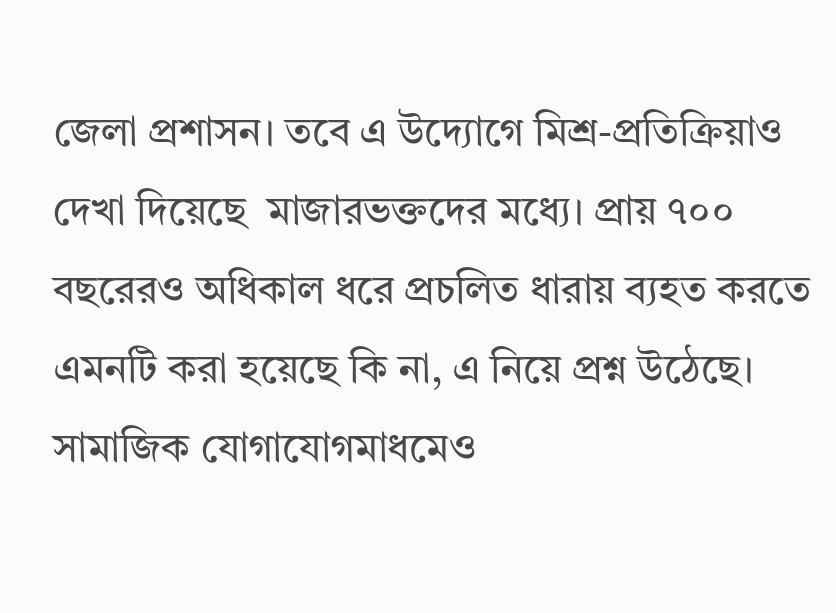জেলা প্রশাসন। তবে এ উদ্যোগে মিশ্র-প্রতিক্রিয়াও দেখা দিয়েছে  মাজারভক্তদের মধ্যে। প্রায় ৭০০ বছরেরও অধিকাল ধরে প্রচলিত ধারায় ব্যহত করতে এমনটি করা হয়েছে কি না, এ নিয়ে প্রশ্ন উঠেছে। সামাজিক যোগাযোগমাধমেও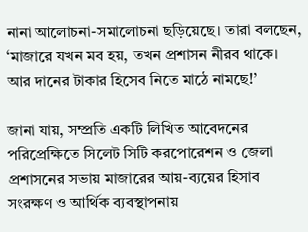নানা আলোচনা-সমালোচনা ছড়িয়েছে। তারা বলছেন, ‘মাজারে যখন মব হয়, তখন প্রশাসন নীরব থাকে। আর দানের টাকার হিসেব নিতে মাঠে নামছে!’

জানা যায়, সম্প্রতি একটি লিখিত আবেদনের পরিপ্রেক্ষিতে সিলেট সিটি করপোরেশন ও জেলা প্রশাসনের সভায় মাজারের আয়-ব্যয়ের হিসাব সংরক্ষণ ও আর্থিক ব্যবস্থাপনায়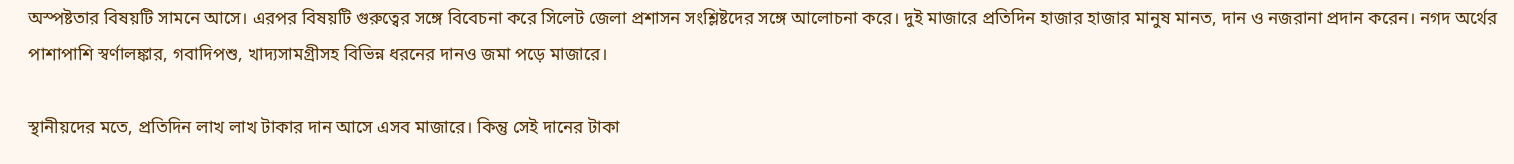অস্পষ্টতার বিষয়টি সামনে আসে। এরপর বিষয়টি গুরুত্বের সঙ্গে বিবেচনা করে সিলেট জেলা প্রশাসন সংশ্লিষ্টদের সঙ্গে আলোচনা করে। দুই মাজারে প্রতিদিন হাজার হাজার মানুষ মানত, দান ও নজরানা প্রদান করেন। নগদ অর্থের পাশাপাশি স্বর্ণালঙ্কার, গবাদিপশু, খাদ্যসামগ্রীসহ বিভিন্ন ধরনের দানও জমা পড়ে মাজারে।

স্থানীয়দের মতে, প্রতিদিন লাখ লাখ টাকার দান আসে এসব মাজারে। কিন্তু সেই দানের টাকা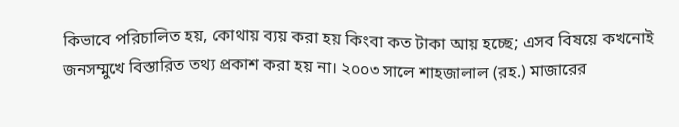কিভাবে পরিচালিত হয়, কোথায় ব্যয় করা হয় কিংবা কত টাকা আয় হচ্ছে; এসব বিষয়ে কখনোই জনসম্মুখে বিস্তারিত তথ্য প্রকাশ করা হয় না। ২০০৩ সালে শাহজালাল (রহ.) মাজারের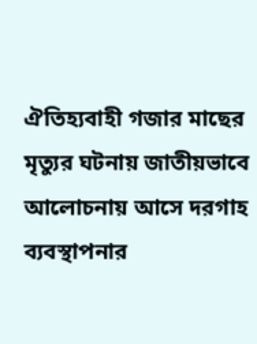ঐতিহ্যবাহী গজার মাছের মৃত্যুর ঘটনায় জাতীয়ভাবে আলোচনায় আসে দরগাহ ব্যবস্থাপনার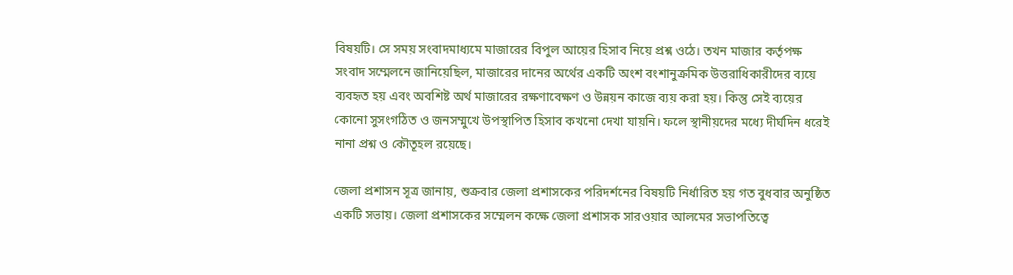বিষয়টি। সে সময় সংবাদমাধ্যমে মাজারের বিপুল আয়ের হিসাব নিয়ে প্রশ্ন ওঠে। তখন মাজার কর্তৃপক্ষ সংবাদ সম্মেলনে জানিয়েছিল, মাজারের দানের অর্থের একটি অংশ বংশানুক্রমিক উত্তরাধিকারীদের ব্যয়ে ব্যবহৃত হয় এবং অবশিষ্ট অর্থ মাজারের রক্ষণাবেক্ষণ ও উন্নয়ন কাজে ব্যয় করা হয়। কিন্তু সেই ব্যয়ের কোনো সুসংগঠিত ও জনসম্মুখে উপস্থাপিত হিসাব কখনো দেখা যায়নি। ফলে স্থানীয়দের মধ্যে দীর্ঘদিন ধরেই নানা প্রশ্ন ও কৌতূহল রয়েছে।

জেলা প্রশাসন সূত্র জানায়, শুক্রবার জেলা প্রশাসকের পরিদর্শনের বিষয়টি নির্ধারিত হয় গত বুধবার অনুষ্ঠিত একটি সভায়। জেলা প্রশাসকের সম্মেলন কক্ষে জেলা প্রশাসক সারওয়ার আলমের সভাপতিত্বে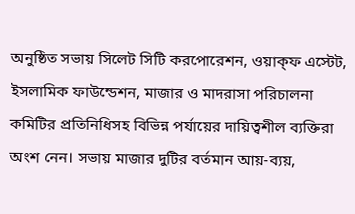অনুষ্ঠিত সভায় সিলেট সিটি করপোরেশন, ওয়াক্ফ এস্টেট, ইসলামিক ফাউন্ডেশন, মাজার ও মাদরাসা পরিচালনা কমিটির প্রতিনিধিসহ বিভিন্ন পর্যায়ের দায়িত্বশীল ব্যক্তিরা অংশ নেন। সভায় মাজার দুটির বর্তমান আয়-ব্যয়,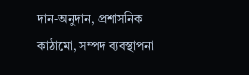দান-অনুদান, প্রশাসনিক কাঠামো, সম্পদ ব্যবস্থাপনা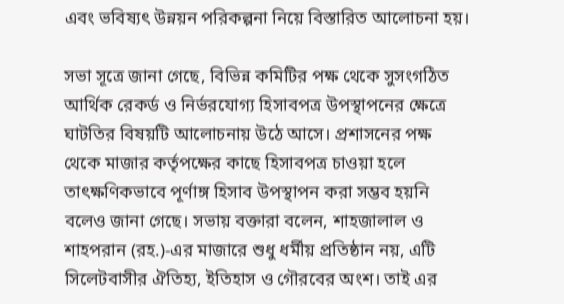এবং ভবিষ্যৎ উন্নয়ন পরিকল্পনা নিয়ে বিস্তারিত আলোচনা হয়।

সভা সূত্রে জানা গেছে, বিভিন্ন কমিটির পক্ষ থেকে সুসংগঠিত আর্থিক রেকর্ড ও নির্ভরযোগ্য হিসাবপত্র উপস্থাপনের ক্ষেত্রে ঘাটতির বিষয়টি আলোচনায় উঠে আসে। প্রশাসনের পক্ষ থেকে মাজার কর্তৃপক্ষের কাছে হিসাবপত্র চাওয়া হলে তাৎক্ষণিকভাবে পূর্ণাঙ্গ হিসাব উপস্থাপন করা সম্ভব হয়নি বলেও জানা গেছে। সভায় বক্তারা বলেন, শাহজালাল ও শাহপরান (রহ.)-এর মাজারে শুধু ধর্মীয় প্রতিষ্ঠান নয়, এটি সিলেটবাসীর ঐতিহ্য, ইতিহাস ও গৌরবের অংশ। তাই এর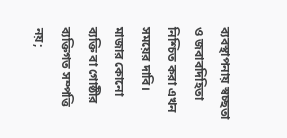ব্যবস্থাপনায় স্বচ্ছতা ও জবাবদিহিতা নিশ্চিত করা এখন সময়ের দাবি। মাজার কোনো ব্যক্তি বা গোষ্ঠীর ব্যক্তিগত সম্পত্তি নয়;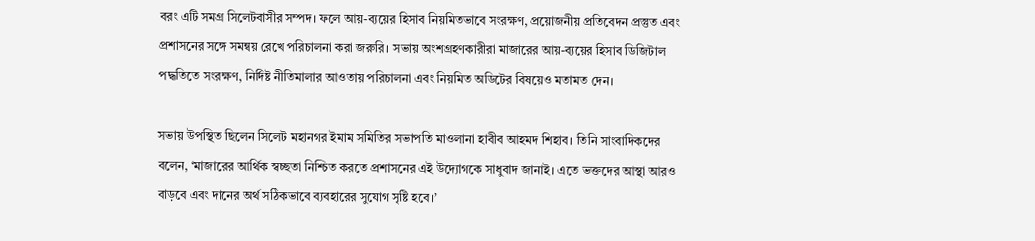বরং এটি সমগ্র সিলেটবাসীর সম্পদ। ফলে আয়-ব্যয়ের হিসাব নিয়মিতভাবে সংরক্ষণ, প্রয়োজনীয় প্রতিবেদন প্রস্তুত এবং প্রশাসনের সঙ্গে সমন্বয় রেখে পরিচালনা করা জরুরি। সভায় অংশগ্রহণকারীরা মাজারের আয়-ব্যয়ের হিসাব ডিজিটাল পদ্ধতিতে সংরক্ষণ, নির্দিষ্ট নীতিমালার আওতায় পরিচালনা এবং নিয়মিত অডিটের বিষয়েও মতামত দেন।

সভায় উপস্থিত ছিলেন সিলেট মহানগর ইমাম সমিতির সভাপতি মাওলানা হাবীব আহমদ শিহাব। তিনি সাংবাদিকদের বলেন, ‘মাজারের আর্থিক স্বচ্ছতা নিশ্চিত করতে প্রশাসনের এই উদ্যোগকে সাধুবাদ জানাই। এতে ভক্তদের আস্থা আরও বাড়বে এবং দানের অর্থ সঠিকভাবে ব্যবহারের সুযোগ সৃষ্টি হবে।’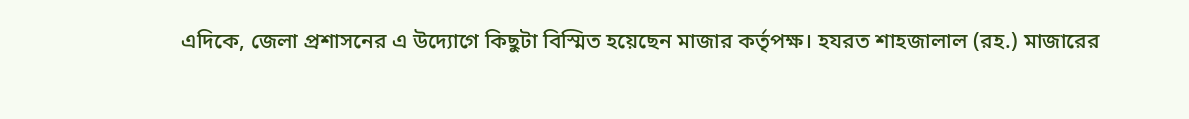এদিকে, জেলা প্রশাসনের এ উদ্যোগে কিছুটা বিস্মিত হয়েছেন মাজার কর্তৃপক্ষ। হযরত শাহজালাল (রহ.) মাজারের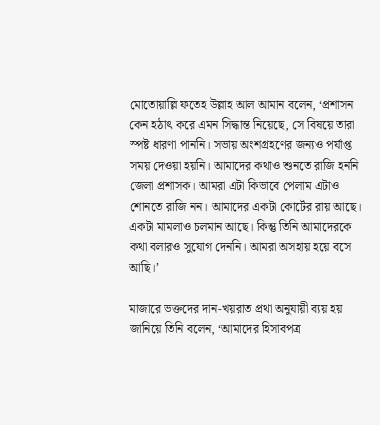মোতোয়াল্লি ফতেহ উল্লাহ আল আমান বলেন, ‘প্রশাসন কেন হঠাৎ করে এমন সিদ্ধান্ত নিয়েছে, সে বিষয়ে তারা স্পষ্ট ধারণা পাননি। সভায় অংশগ্রহণের জন্যও পর্যাপ্ত সময় দেওয়া হয়নি। আমাদের কথাও শুনতে রাজি হননি জেলা প্রশাসক। আমরা এটা কিভাবে পেলাম এটাও শোনতে রাজি নন। আমাদের একটা কোর্টের রায় আছে। একটা মামলাও চলমান আছে। কিন্তু তিনি আমাদেরকে কথা বলারও সুযোগ দেননি। আমরা অসহায় হয়ে বসে আছি।’

মাজারে ভক্তদের দান-খয়রাত প্রথা অনুযায়ী ব্যয় হয় জানিয়ে তিনি বলেন, ‘আমাদের হিসাবপত্র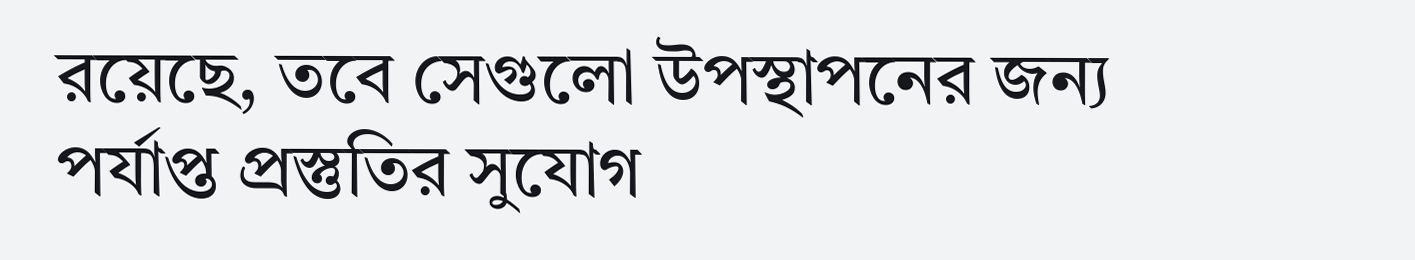রয়েছে, তবে সেগুলো উপস্থাপনের জন্য পর্যাপ্ত প্রস্তুতির সুযোগ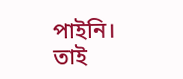পাইনি। তাই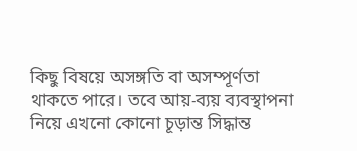কিছু বিষয়ে অসঙ্গতি বা অসম্পূর্ণতা থাকতে পারে। তবে আয়-ব্যয় ব্যবস্থাপনা নিয়ে এখনো কোনো চূড়ান্ত সিদ্ধান্ত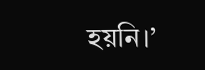হয়নি।’